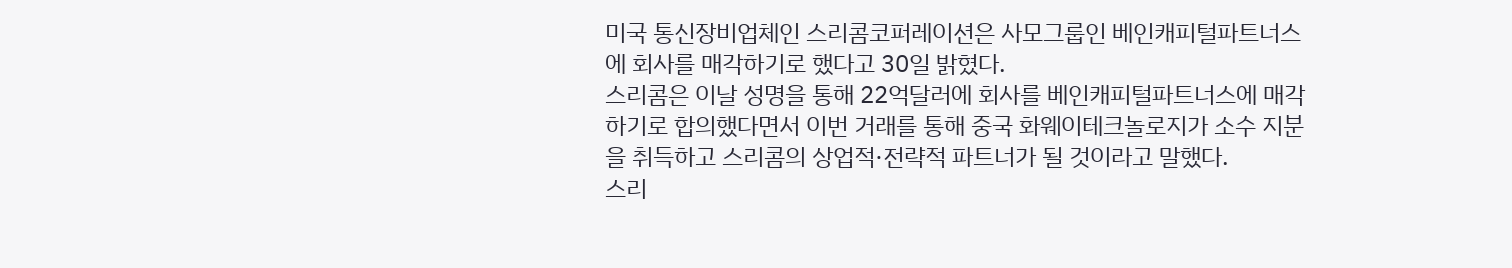미국 통신장비업체인 스리콤코퍼레이션은 사모그룹인 베인캐피털파트너스에 회사를 매각하기로 했다고 30일 밝혔다.
스리콤은 이날 성명을 통해 22억달러에 회사를 베인캐피털파트너스에 매각하기로 합의했다면서 이번 거래를 통해 중국 화웨이테크놀로지가 소수 지분을 취득하고 스리콤의 상업적·전략적 파트너가 될 것이라고 말했다.
스리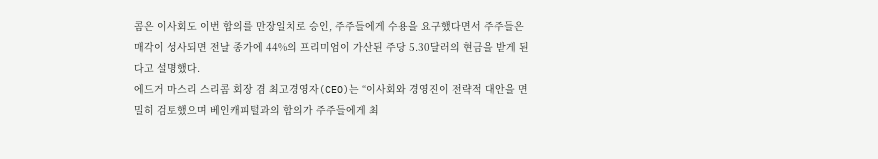콤은 이사회도 이번 합의를 만장일치로 승인, 주주들에게 수용을 요구했다면서 주주들은 매각이 성사되면 전날 종가에 44%의 프리미엄이 가산된 주당 5.30달러의 현금을 받게 된다고 설명했다.
에드거 마스리 스리콤 회장 겸 최고경영자(CEO)는 “이사회와 경영진이 전략적 대안을 면밀히 검토했으며 베인캐피털과의 합의가 주주들에게 최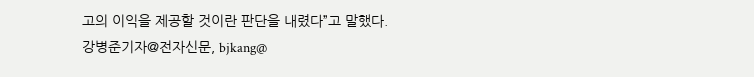고의 이익을 제공할 것이란 판단을 내렸다”고 말했다.
강병준기자@전자신문, bjkang@